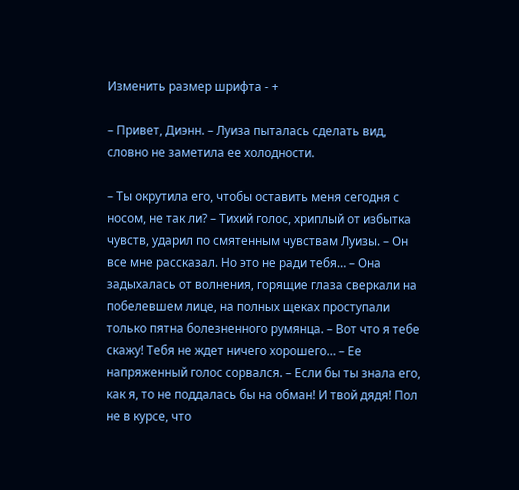Изменить размер шрифта - +

– Привет, Диэнн. – Луиза пыталась сделать вид, словно не заметила ее холодности.

– Ты окрутила его, чтобы оставить меня сегодня с носом, не так ли? – Тихий голос, хриплый от избытка чувств, ударил по смятенным чувствам Луизы. – Он все мне рассказал. Но это не ради тебя… – Она задыхалась от волнения, горящие глаза сверкали на побелевшем лице, на полных щеках проступали только пятна болезненного румянца. – Вот что я тебе скажу! Тебя не ждет ничего хорошего… – Ее напряженный голос сорвался. – Если бы ты знала его, как я, то не поддалась бы на обман! И твой дядя! Пол не в курсе, что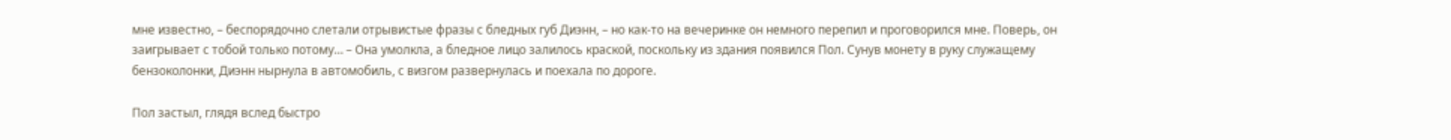мне известно, – беспорядочно слетали отрывистые фразы с бледных губ Диэнн, – но как-то на вечеринке он немного перепил и проговорился мне. Поверь, он заигрывает с тобой только потому… – Она умолкла, а бледное лицо залилось краской, поскольку из здания появился Пол. Сунув монету в руку служащему бензоколонки, Диэнн нырнула в автомобиль, с визгом развернулась и поехала по дороге.

Пол застыл, глядя вслед быстро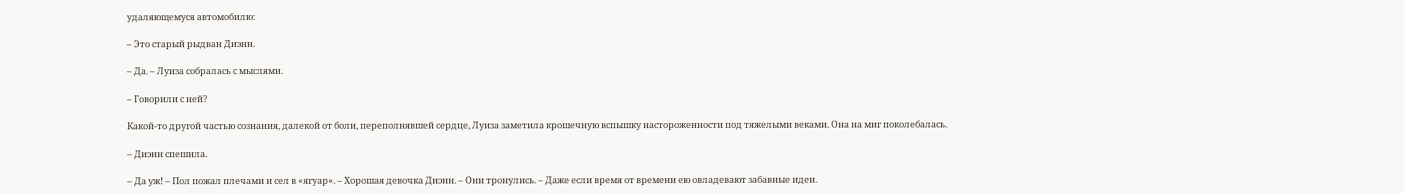удаляющемуся автомобилю:

– Это старый рыдван Диэнн.

– Да. – Луиза собралась с мыслями.

– Говорили с ней?

Какой-то другой частью сознания, далекой от боли, переполнявшей сердце, Луиза заметила крошечную вспышку настороженности под тяжелыми веками. Она на миг поколебалась.

– Диэнн спешила.

– Да уж! – Пол пожал плечами и сел в «ягуар». – Хорошая девочка Диэнн. – Они тронулись. – Даже если время от времени ею овладевают забавные идеи.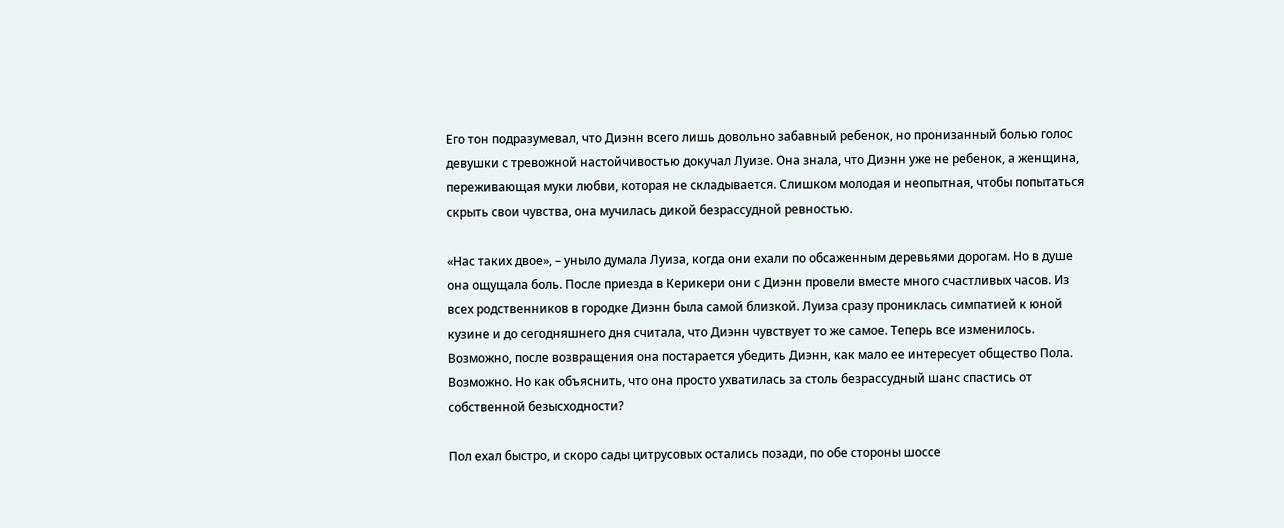Его тон подразумевал, что Диэнн всего лишь довольно забавный ребенок, но пронизанный болью голос девушки с тревожной настойчивостью докучал Луизе. Она знала, что Диэнн уже не ребенок, а женщина, переживающая муки любви, которая не складывается. Слишком молодая и неопытная, чтобы попытаться скрыть свои чувства, она мучилась дикой безрассудной ревностью.

«Нас таких двое», – уныло думала Луиза, когда они ехали по обсаженным деревьями дорогам. Но в душе она ощущала боль. После приезда в Керикери они с Диэнн провели вместе много счастливых часов. Из всех родственников в городке Диэнн была самой близкой. Луиза сразу прониклась симпатией к юной кузине и до сегодняшнего дня считала, что Диэнн чувствует то же самое. Теперь все изменилось. Возможно, после возвращения она постарается убедить Диэнн, как мало ее интересует общество Пола. Возможно. Но как объяснить, что она просто ухватилась за столь безрассудный шанс спастись от собственной безысходности?

Пол ехал быстро, и скоро сады цитрусовых остались позади, по обе стороны шоссе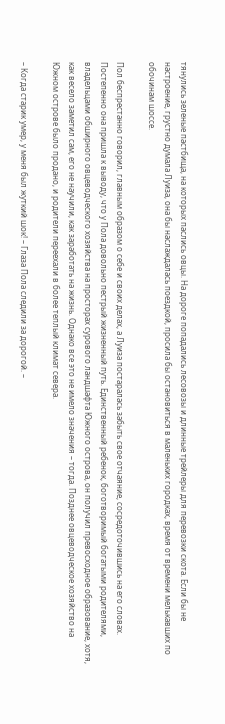тянулись зеленые пастбища, на которых паслись овцы. На дороге попадались лесовозы и длинные трейлеры для перевозки скота. Если бы не настроение, грустно думала Луиза, она бы наслаждалась поездкой, просила бы остановиться в маленьких городках, время от времени мелькавших по обочинам шоссе.

Пол беспрестанно говорил, главным образом о себе и своих делах, а Луиза постаралась забыть свое отчаяние, сосредоточившись на его словах. Постепенно она пришла к выводу, что у Пола довольно пестрый жизненный путь. Единственный ребенок, боготворимый богатыми родителями, владельцами обширного овцеводческого хозяйства на просторах сурового ландшафта Южного острова, он получил превосходное образование, хотя, как весело заметил сам, его не научили, как заработать на жизнь. Однако все это не имело значения – тогда. Позднее овцеводческое хозяйство на Южном острове было продано, и родители переехали в более теплый климат севера.

– Когда старик умер, у меня был жуткий шок! – Глаза Пола следили за дорогой. –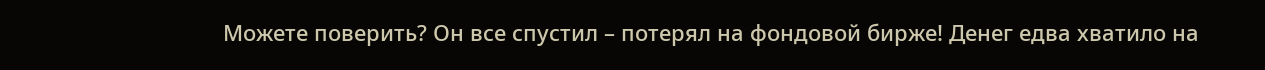Можете поверить? Он все спустил – потерял на фондовой бирже! Денег едва хватило на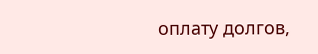оплату долгов,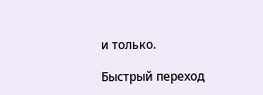и только.

Быстрый переход